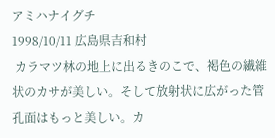アミハナイグチ
1998/10/11 広島県吉和村
 カラマツ林の地上に出るきのこで、褐色の繊維状のカサが美しい。そして放射状に広がった管孔面はもっと美しい。カ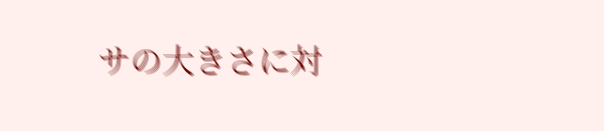サの大きさに対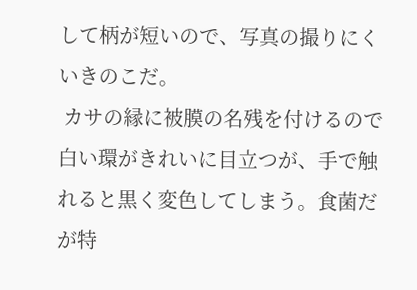して柄が短いので、写真の撮りにくいきのこだ。
 カサの縁に被膜の名残を付けるので白い環がきれいに目立つが、手で触れると黒く変色してしまう。食菌だが特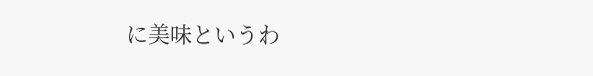に美味というわ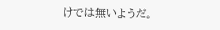けでは無いようだ。